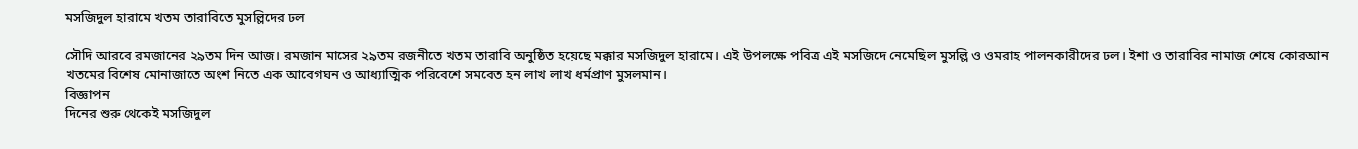মসজিদুল হারামে খতম তারাবিতে মুসল্লিদের ঢল

সৌদি আরবে রমজানের ২৯তম দিন আজ। রমজান মাসের ২৯তম রজনীতে খতম তারাবি অনুষ্ঠিত হয়েছে মক্কার মসজিদুল হারামে। এই উপলক্ষে পবিত্র এই মসজিদে নেমেছিল মুসল্লি ও ওমরাহ পালনকারীদের ঢল। ইশা ও তারাবির নামাজ শেষে কোরআন খতমের বিশেষ মোনাজাতে অংশ নিতে এক আবেগঘন ও আধ্যাত্মিক পরিবেশে সমবেত হন লাখ লাখ ধর্মপ্রাণ মুসলমান।
বিজ্ঞাপন
দিনের শুরু থেকেই মসজিদুল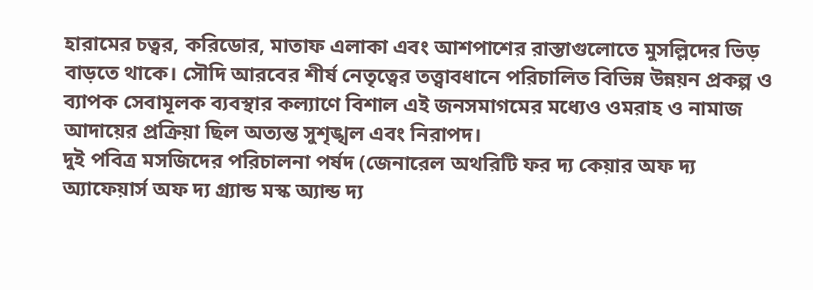হারামের চত্বর, করিডোর, মাতাফ এলাকা এবং আশপাশের রাস্তাগুলোতে মুসল্লিদের ভিড় বাড়তে থাকে। সৌদি আরবের শীর্ষ নেতৃত্বের তত্ত্বাবধানে পরিচালিত বিভিন্ন উন্নয়ন প্রকল্প ও ব্যাপক সেবামূলক ব্যবস্থার কল্যাণে বিশাল এই জনসমাগমের মধ্যেও ওমরাহ ও নামাজ আদায়ের প্রক্রিয়া ছিল অত্যন্ত সুশৃঙ্খল এবং নিরাপদ।
দুই পবিত্র মসজিদের পরিচালনা পর্ষদ (জেনারেল অথরিটি ফর দ্য কেয়ার অফ দ্য অ্যাফেয়ার্স অফ দ্য গ্র্যান্ড মস্ক অ্যান্ড দ্য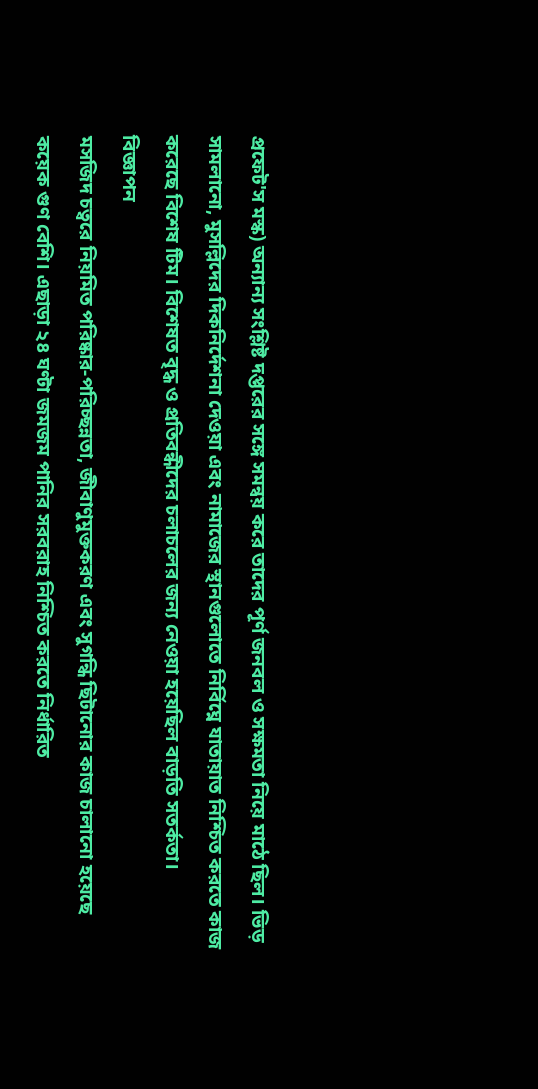প্রফেট'স মস্ক) অন্যান্য সংশ্লিষ্ট দপ্তরের সঙ্গে সমন্বয় করে তাদের পূর্ণ জনবল ও সক্ষমতা নিয়ে মাঠে ছিল। ভিড় সামলানো, মুসল্লিদের দিকনির্দেশনা দেওয়া এবং নামাজের স্থানগুলোতে নির্বিঘ্নে যাতায়াত নিশ্চিত করতে কাজ করেছে বিশেষ টিম। বিশেষত বৃদ্ধ ও প্রতিবন্ধীদের চলাচলের জন্য নেওয়া হয়েছিল বাড়তি সতর্কতা।
বিজ্ঞাপন
মসজিদ চত্বরে নিয়মিত পরিষ্কার-পরিচ্ছন্নতা, জীবাণুমুক্তকরণ এবং সুগন্ধি ছিটানোর কাজ চালানো হয়েছে কয়েক গুণ বেশি। এছাড়া ২৪ ঘণ্টা জমজম পানির সরবরাহ নিশ্চিত করতে নির্ধারিত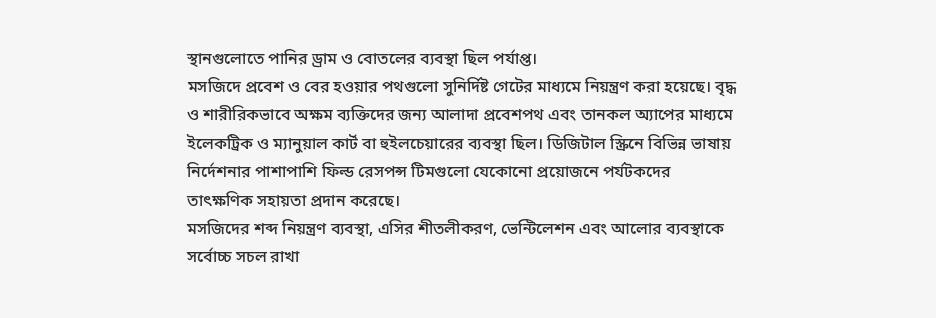স্থানগুলোতে পানির ড্রাম ও বোতলের ব্যবস্থা ছিল পর্যাপ্ত।
মসজিদে প্রবেশ ও বের হওয়ার পথগুলো সুনির্দিষ্ট গেটের মাধ্যমে নিয়ন্ত্রণ করা হয়েছে। বৃদ্ধ ও শারীরিকভাবে অক্ষম ব্যক্তিদের জন্য আলাদা প্রবেশপথ এবং তানকল অ্যাপের মাধ্যমে ইলেকট্রিক ও ম্যানুয়াল কার্ট বা হুইলচেয়ারের ব্যবস্থা ছিল। ডিজিটাল স্ক্রিনে বিভিন্ন ভাষায় নির্দেশনার পাশাপাশি ফিল্ড রেসপন্স টিমগুলো যেকোনো প্রয়োজনে পর্যটকদের তাৎক্ষণিক সহায়তা প্রদান করেছে।
মসজিদের শব্দ নিয়ন্ত্রণ ব্যবস্থা, এসির শীতলীকরণ, ভেন্টিলেশন এবং আলোর ব্যবস্থাকে সর্বোচ্চ সচল রাখা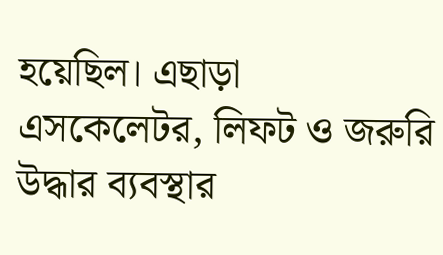হয়েছিল। এছাড়া এসকেলেটর, লিফট ও জরুরি উদ্ধার ব্যবস্থার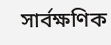সার্বক্ষণিক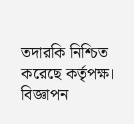তদারকি নিশ্চিত করেছে কর্তৃপক্ষ।
বিজ্ঞাপন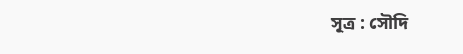সূত্র : সৌদি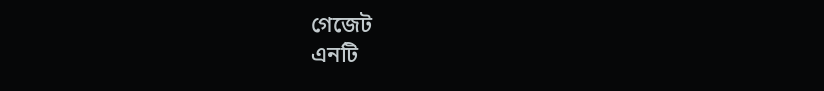গেজেট
এনটি